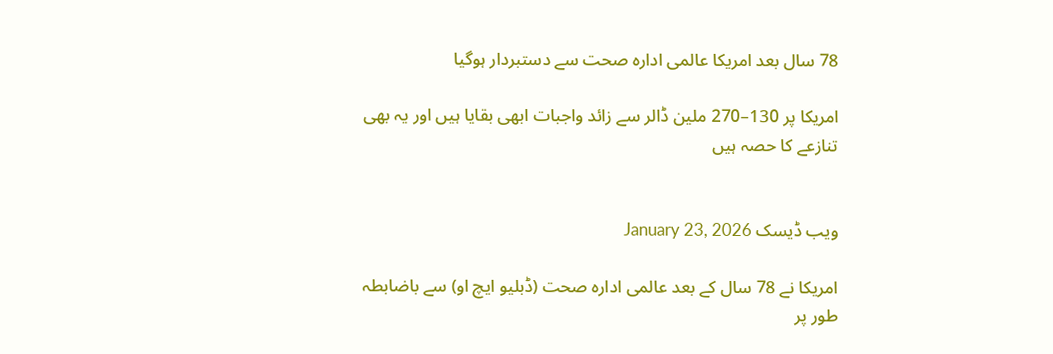78 سال بعد امریکا عالمی ادارہ صحت سے دستبردار ہوگیا

امریکا پر 130–270 ملین ڈالر سے زائد واجبات ابھی بقایا ہیں اور یہ بھی تنازعے کا حصہ ہیں


ویب ڈیسک January 23, 2026

امریکا نے 78 سال کے بعد عالمی ادارہ صحت (ڈبلیو ایچ او) سے باضابطہ طور پر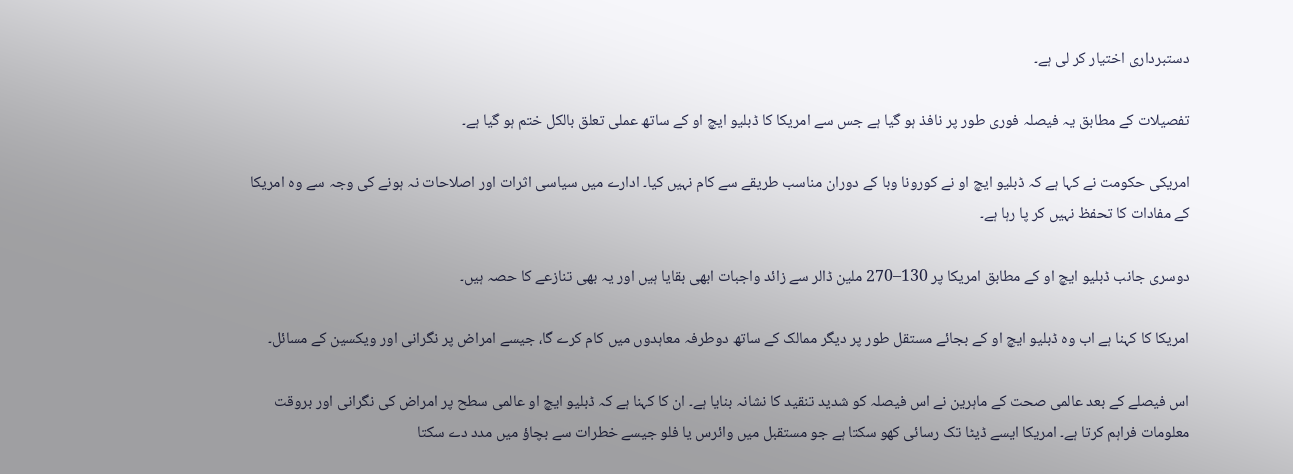دستبرداری اختیار کر لی ہے۔

تفصیلات کے مطابق یہ فیصلہ فوری طور پر نافذ ہو گیا ہے جس سے امریکا کا ڈبلیو ایچ او کے ساتھ عملی تعلق بالکل ختم ہو گیا ہے۔

امریکی حکومت نے کہا ہے کہ ڈبلیو ایچ او نے کورونا وبا کے دوران مناسب طریقے سے کام نہیں کیا۔ ادارے میں سیاسی اثرات اور اصلاحات نہ ہونے کی وجہ سے وہ امریکا کے مفادات کا تحفظ نہیں کر پا رہا ہے۔

دوسری جانب ڈبلیو ایچ او کے مطابق امریکا پر 130–270 ملین ڈالر سے زائد واجبات ابھی بقایا ہیں اور یہ بھی تنازعے کا حصہ ہیں۔

امریکا کا کہنا ہے اب وہ ڈبلیو ایچ او کے بجائے مستقل طور پر دیگر ممالک کے ساتھ دوطرفہ معاہدوں میں کام کرے گا، جیسے امراض پر نگرانی اور ویکسین کے مسائل۔

اس فیصلے کے بعد عالمی صحت کے ماہرین نے اس فیصلہ کو شدید تنقید کا نشانہ بنایا ہے۔ ان کا کہنا ہے کہ ڈبلیو ایچ او عالمی سطح پر امراض کی نگرانی اور بروقت معلومات فراہم کرتا ہے۔ امریکا ایسے ڈیٹا تک رسائی کھو سکتا ہے جو مستقبل میں وائرس یا فلو جیسے خطرات سے بچاؤ میں مدد دے سکتا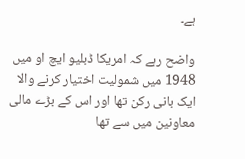ہے۔

واضح رہے کہ امریکا ڈبلیو ایچ او میں 1948 میں شمولیت اختیار کرنے والا ایک بانی رکن تھا اور اس کے بڑے مالی معاونین میں سے تھا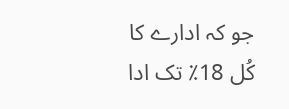جو کہ ادارے کا کُل 18٪ تک ادا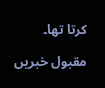کرتا تھا۔

مقبول خبریں